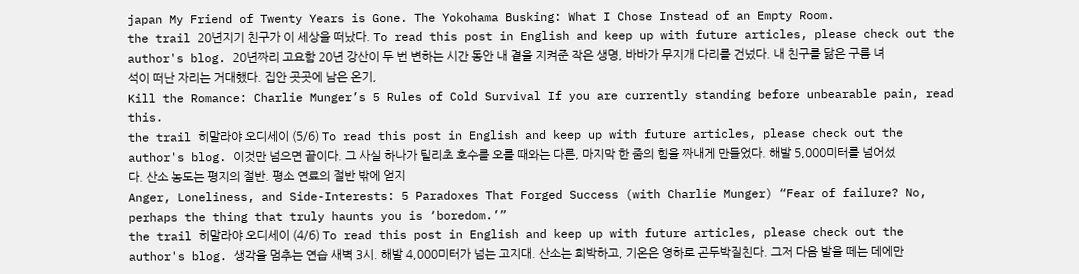japan My Friend of Twenty Years is Gone. The Yokohama Busking: What I Chose Instead of an Empty Room.
the trail 20년지기 친구가 이 세상을 떠났다. To read this post in English and keep up with future articles, please check out the author's blog. 20년짜리 고요함 20년 강산이 두 번 변하는 시간 동안 내 곁을 지켜준 작은 생명, 바바가 무지개 다리를 건넜다. 내 친구를 닮은 구름 녀석이 떠난 자리는 거대했다. 집안 곳곳에 남은 온기,
Kill the Romance: Charlie Munger’s 5 Rules of Cold Survival If you are currently standing before unbearable pain, read this.
the trail 히말라야 오디세이 (5/6) To read this post in English and keep up with future articles, please check out the author's blog. 이것만 넘으면 끝이다. 그 사실 하나가 틸리초 호수를 오를 때와는 다른, 마지막 한 줌의 힘을 짜내게 만들었다. 해발 5,000미터를 넘어섰다. 산소 농도는 평지의 절반. 평소 연료의 절반 밖에 얻지
Anger, Loneliness, and Side-Interests: 5 Paradoxes That Forged Success (with Charlie Munger) “Fear of failure? No, perhaps the thing that truly haunts you is ‘boredom.’”
the trail 히말라야 오디세이 (4/6) To read this post in English and keep up with future articles, please check out the author's blog. 생각을 멈추는 연습 새벽 3시. 해발 4,000미터가 넘는 고지대. 산소는 희박하고, 기온은 영하로 곤두박질친다. 그저 다음 발을 떼는 데에만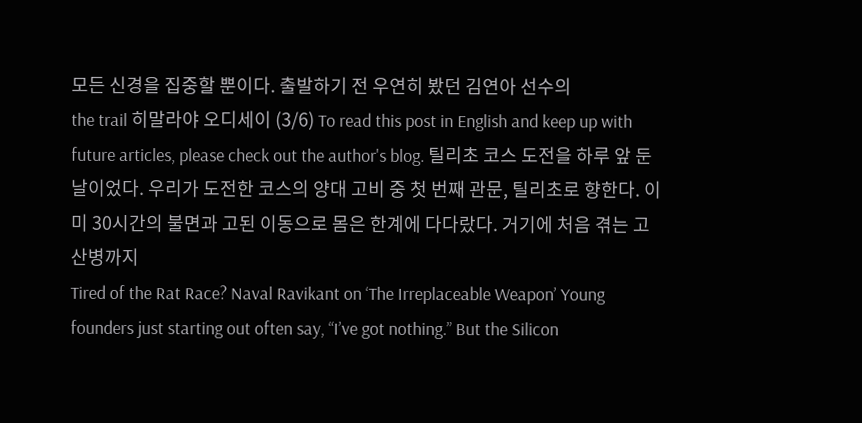모든 신경을 집중할 뿐이다. 출발하기 전 우연히 봤던 김연아 선수의
the trail 히말라야 오디세이 (3/6) To read this post in English and keep up with future articles, please check out the author's blog. 틸리초 코스 도전을 하루 앞 둔 날이었다. 우리가 도전한 코스의 양대 고비 중 첫 번째 관문, 틸리초로 향한다. 이미 30시간의 불면과 고된 이동으로 몸은 한계에 다다랐다. 거기에 처음 겪는 고산병까지
Tired of the Rat Race? Naval Ravikant on ‘The Irreplaceable Weapon’ Young founders just starting out often say, “I’ve got nothing.” But the Silicon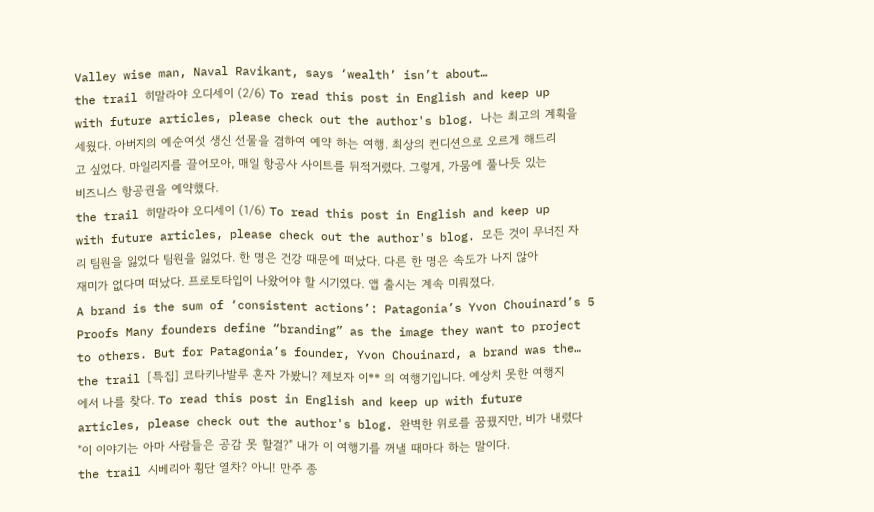Valley wise man, Naval Ravikant, says ‘wealth’ isn’t about…
the trail 히말라야 오디세이 (2/6) To read this post in English and keep up with future articles, please check out the author's blog. 나는 최고의 계획을 세웠다. 아버지의 예순여섯 생신 선물을 겸하여 예약 하는 여행. 최상의 컨디션으로 오르게 해드리고 싶었다. 마일리지를 끌어모아, 매일 항공사 사이트를 뒤적거렸다. 그렇게, 가뭄에 풀나듯 있는 비즈니스 항공권을 예약했다.
the trail 히말라야 오디세이 (1/6) To read this post in English and keep up with future articles, please check out the author's blog. 모든 것이 무너진 자리 팀원을 잃었다 팀원을 잃었다. 한 명은 건강 때문에 떠났다. 다른 한 명은 속도가 나지 않아 재미가 없다며 떠났다. 프로토타입이 나왔어야 할 시기였다. 앱 출시는 계속 미뤄졌다.
A brand is the sum of ‘consistent actions’: Patagonia’s Yvon Chouinard’s 5 Proofs Many founders define “branding” as the image they want to project to others. But for Patagonia’s founder, Yvon Chouinard, a brand was the…
the trail [특집] 코타키나발루 혼자 가봤니? 제보자 이** 의 여행기입니다. 예상치 못한 여행지에서 나를 찾다. To read this post in English and keep up with future articles, please check out the author's blog. 완벽한 위로를 꿈꿨지만, 비가 내렸다 "이 이야기는 아마 사람들은 공감 못 할걸?" 내가 이 여행기를 꺼낼 때마다 하는 말이다.
the trail 시베리아 횡단 열차? 아니! 만주 종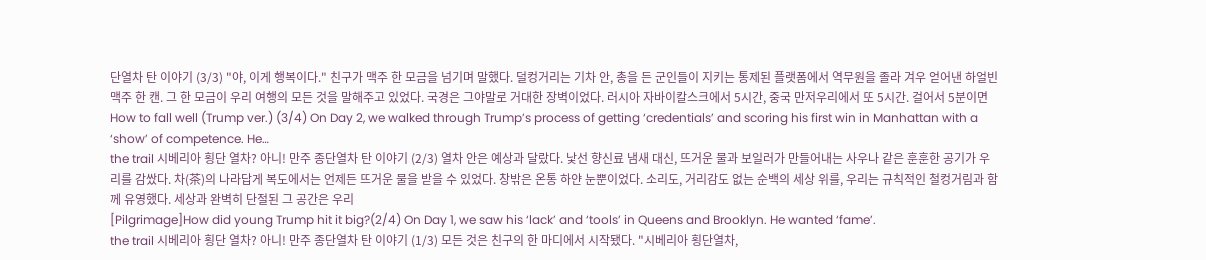단열차 탄 이야기 (3/3) "야, 이게 행복이다." 친구가 맥주 한 모금을 넘기며 말했다. 덜컹거리는 기차 안, 총을 든 군인들이 지키는 통제된 플랫폼에서 역무원을 졸라 겨우 얻어낸 하얼빈 맥주 한 캔. 그 한 모금이 우리 여행의 모든 것을 말해주고 있었다. 국경은 그야말로 거대한 장벽이었다. 러시아 자바이칼스크에서 5시간, 중국 만저우리에서 또 5시간. 걸어서 5분이면
How to fall well (Trump ver.) (3/4) On Day 2, we walked through Trump’s process of getting ‘credentials’ and scoring his first win in Manhattan with a ‘show’ of competence. He…
the trail 시베리아 횡단 열차? 아니! 만주 종단열차 탄 이야기 (2/3) 열차 안은 예상과 달랐다. 낯선 향신료 냄새 대신, 뜨거운 물과 보일러가 만들어내는 사우나 같은 훈훈한 공기가 우리를 감쌌다. 차(茶)의 나라답게 복도에서는 언제든 뜨거운 물을 받을 수 있었다. 창밖은 온통 하얀 눈뿐이었다. 소리도, 거리감도 없는 순백의 세상 위를, 우리는 규칙적인 철컹거림과 함께 유영했다. 세상과 완벽히 단절된 그 공간은 우리
[Pilgrimage]How did young Trump hit it big?(2/4) On Day 1, we saw his ‘lack’ and ‘tools’ in Queens and Brooklyn. He wanted ‘fame’.
the trail 시베리아 횡단 열차? 아니! 만주 종단열차 탄 이야기 (1/3) 모든 것은 친구의 한 마디에서 시작됐다. "시베리아 횡단열차,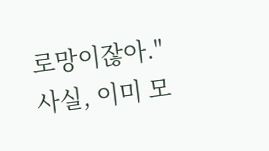로망이잖아." 사실, 이미 모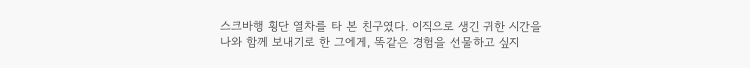스크바행 횡단 열차를 타 본 친구였다. 이직으로 생긴 귀한 시간을 나와 함께 보내기로 한 그에게, 똑같은 경험을 선물하고 싶지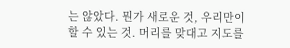는 않았다. 뭔가 새로운 것, 우리만이 할 수 있는 것. 머리를 맞대고 지도를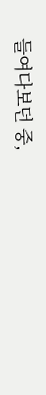들여다보던 중,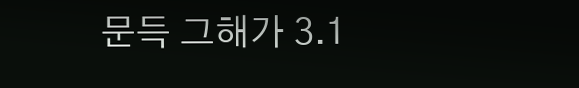문득 그해가 3.1